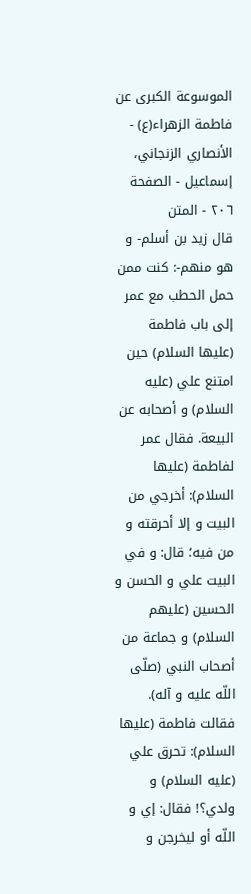الموسوعة الكبرى عن فاطمة الزهراء(ع) - الأنصاري الزنجاني، إسماعيل - الصفحة ٢٠٦ - المتن
قال زيد بن أسلم- و هو منهم-: كنت ممن حمل الحطب مع عمر إلى باب فاطمة (عليها السلام) حين امتنع علي (عليه السلام) و أصحابه عن البيعة. فقال عمر لفاطمة (عليها السلام): أخرجي من البيت و إلا أحرقته و من فيه؛ قال: و في البيت علي و الحسن و الحسين (عليهم السلام) و جماعة من أصحاب النبي (صلّى اللّه عليه و آله). فقالت فاطمة (عليها السلام): تحرق علي (عليه السلام) و ولدي؟! فقال: إي و اللّه أو ليخرجن و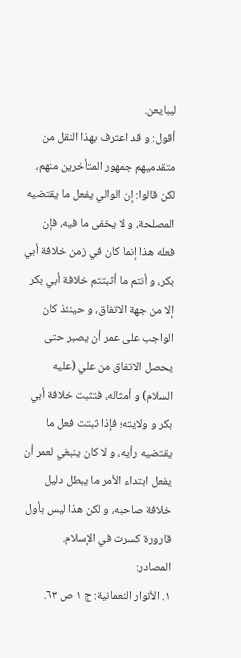ليبايعن.
أقول: و قد اعترف بهذا النقل من متقدميهم جمهور المتأخرين منهم، لكن قالوا: إن الوالي يفعل ما يقتضيه المصلحة، و لا يخفى ما فيه، فإن فعله هذا إنما كان في زمن خلافة أبي بكر، و أنتم ما أثبتتم خلافة أبي بكر إلا من جهة الاتفاق، و حينئذ كان الواجب على عمر أن يصبر حتى يحصل الاتفاق من علي (عليه السلام) و أمثاله، فتثبت خلافة أبي بكر و ولايته؛ فإذا ثبتت فعل ما يقتضيه رأيه، و لا كان ينبغي لعمر أن يفعل ابتداء الأمر ما يبطل دليل خلافة صاحبه، و لكن هذا ليس بأول قارورة كسرت في الإسلام.
المصادر:
١. الأنوار النعمانية: ج ١ ص ٦٣.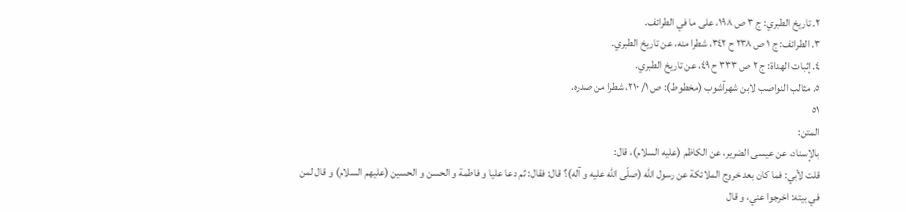٢. تاريخ الطبري: ج ٣ ص ١٩٨، على ما في الطرائف.
٣. الطرائف: ج ١ ص ٢٣٨ ح ٣٤٢، شطرا منه، عن تاريخ الطبري.
٤. إثبات الهداة: ج ٢ ص ٣٣٣ ح ٤٩، عن تاريخ الطبري.
٥. مثالب النواصب لابن شهرآشوب (مخطوط): ص ١/ ٢١٠، شطرا من صدره.
٥١
المتن:
بالإسناد، عن عيسى الضرير، عن الكاظم (عليه السلام)، قال:
قلت لأبي: فما كان بعد خروج الملائكة عن رسول اللّه (صلّى اللّه عليه و آله)؟ قال: فقال: ثم دعا عليا و فاطمة و الحسن و الحسين (عليهم السلام) و قال لمن في بيته: اخرجوا عني، و قال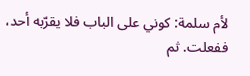لأم سلمة: كوني على الباب فلا يقرّبه أحد، ففعلت. ثم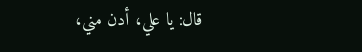قال: يا علي، أدن مني،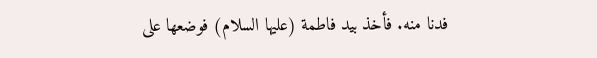فدنا منه. فأخذ بيد فاطمة (عليها السلام) فوضعها على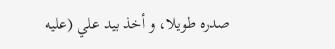صدره طويلا، و أخذ بيد علي (عليه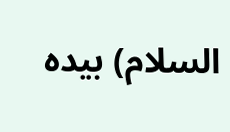السلام) بيده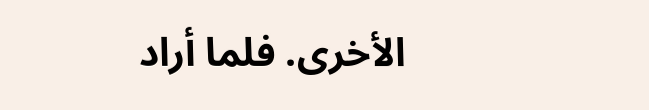الأخرى. فلما أراد